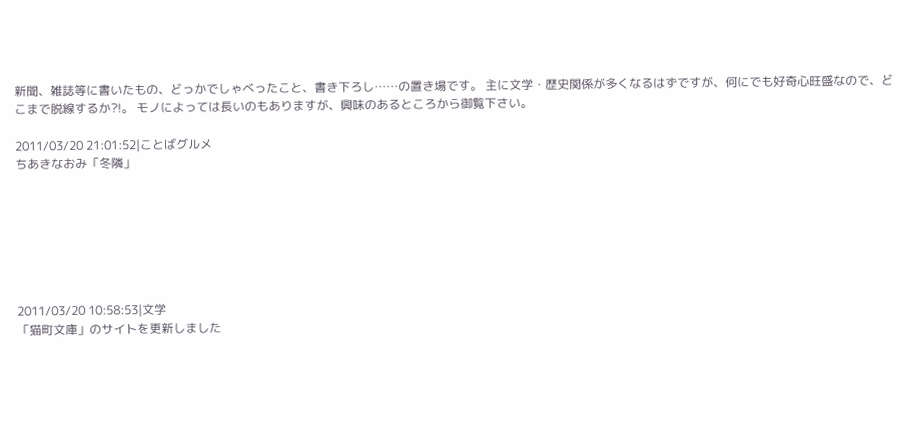新聞、雑誌等に書いたもの、どっかでしゃべったこと、書き下ろし……の置き場です。 主に文学・歴史関係が多くなるはずですが、何にでも好奇心旺盛なので、どこまで脱線するか?!。 モノによっては長いのもありますが、興味のあるところから御覧下さい。

2011/03/20 21:01:52|ことばグルメ
ちあきなおみ「冬隣」







2011/03/20 10:58:53|文学
「猫町文庫」のサイトを更新しました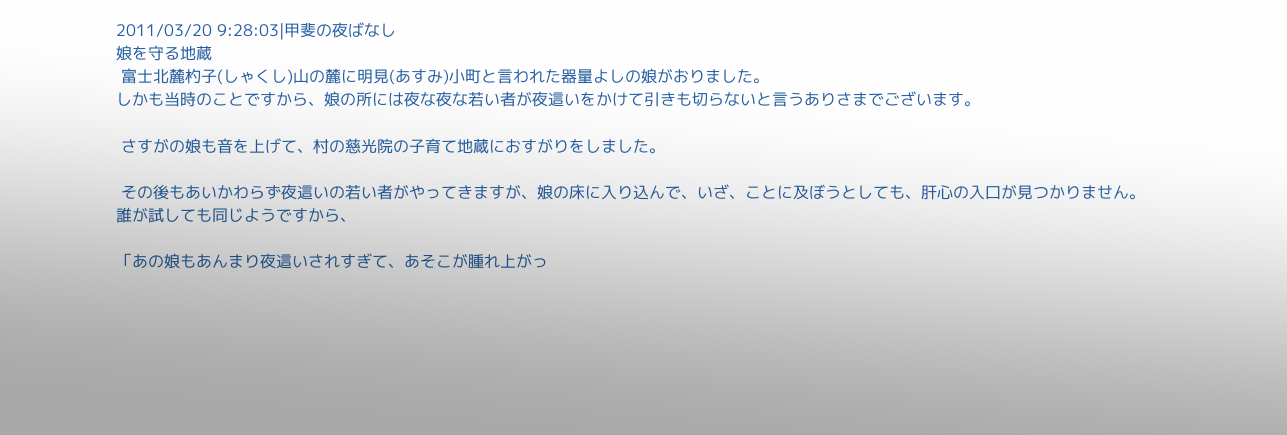2011/03/20 9:28:03|甲斐の夜ばなし
娘を守る地蔵
 富士北麓杓子(しゃくし)山の麓に明見(あすみ)小町と言われた器量よしの娘がおりました。
しかも当時のことですから、娘の所には夜な夜な若い者が夜這いをかけて引きも切らないと言うありさまでございます。

 さすがの娘も音を上げて、村の慈光院の子育て地蔵におすがりをしました。

 その後もあいかわらず夜這いの若い者がやってきますが、娘の床に入り込んで、いざ、ことに及ぼうとしても、肝心の入口が見つかりません。
誰が試しても同じようですから、

「あの娘もあんまり夜這いされすぎて、あそこが腫れ上がっ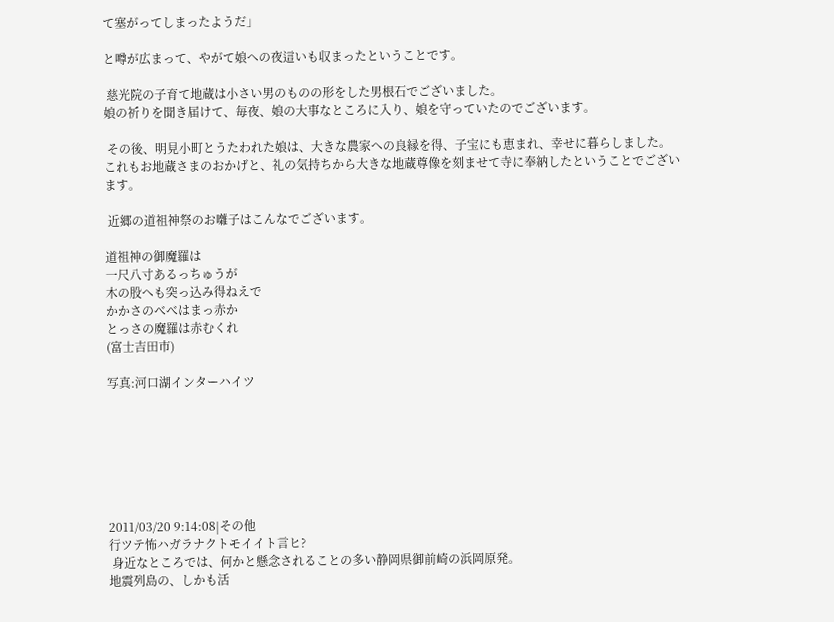て塞がってしまったようだ」

と噂が広まって、やがて娘への夜這いも収まったということです。

 慈光院の子育て地蔵は小さい男のものの形をした男根石でございました。
娘の祈りを聞き届けて、毎夜、娘の大事なところに入り、娘を守っていたのでございます。

 その後、明見小町とうたわれた娘は、大きな農家への良縁を得、子宝にも恵まれ、幸せに暮らしました。
これもお地蔵さまのおかげと、礼の気持ちから大きな地蔵尊像を刻ませて寺に奉納したということでございます。

 近郷の道祖神祭のお囃子はこんなでございます。

道祖神の御魔羅は
一尺八寸あるっちゅうが
木の股へも突っ込み得ねえで
かかさのべべはまっ赤か
とっさの魔羅は赤むくれ
(富士吉田市)

写真:河口湖インターハイツ







2011/03/20 9:14:08|その他
行ツテ怖ハガラナクトモイイト言ヒ?
 身近なところでは、何かと懸念されることの多い静岡県御前崎の浜岡原発。
地震列島の、しかも活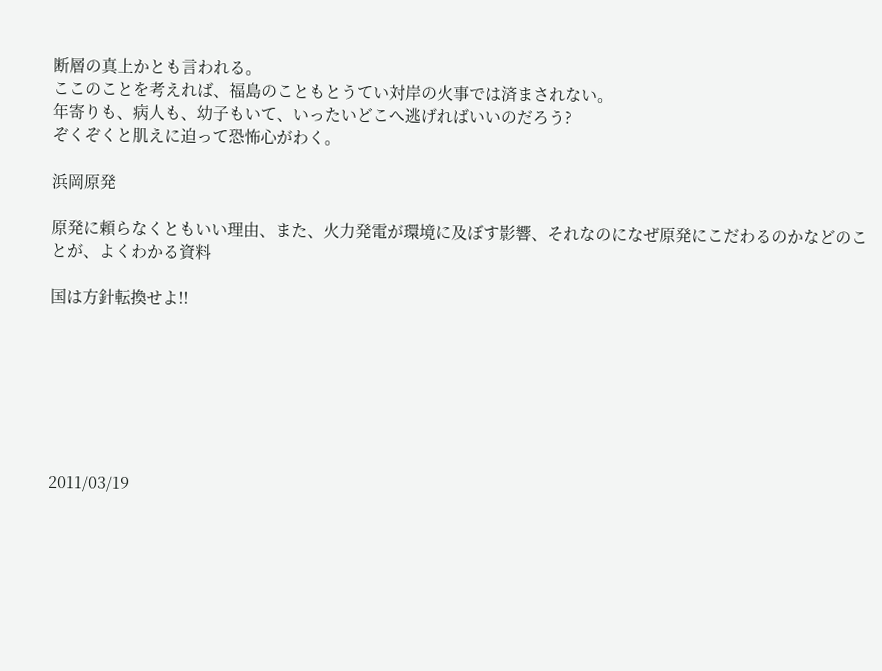断層の真上かとも言われる。
ここのことを考えれば、福島のこともとうてい対岸の火事では済まされない。
年寄りも、病人も、幼子もいて、いったいどこへ逃げればいいのだろう?
ぞくぞくと肌えに迫って恐怖心がわく。

浜岡原発

原発に頼らなくともいい理由、また、火力発電が環境に及ぼす影響、それなのになぜ原発にこだわるのかなどのことが、よくわかる資料

国は方針転換せよ!!







2011/03/19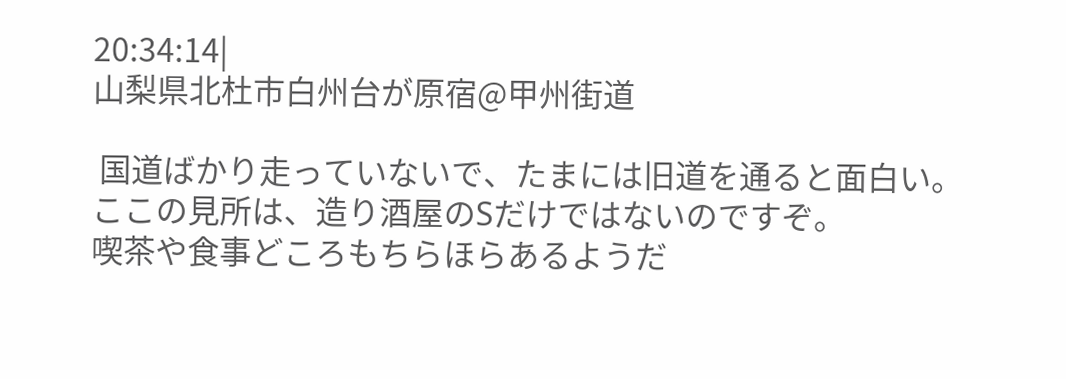20:34:14|
山梨県北杜市白州台が原宿@甲州街道

 国道ばかり走っていないで、たまには旧道を通ると面白い。
ここの見所は、造り酒屋のSだけではないのですぞ。
喫茶や食事どころもちらほらあるようだ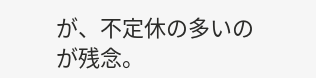が、不定休の多いのが残念。